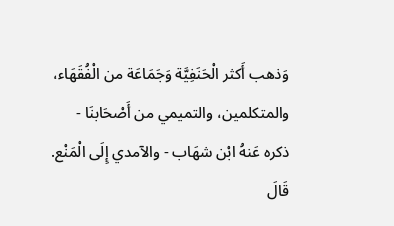وَذهب أَكثر الْحَنَفِيَّة وَجَمَاعَة من الْفُقَهَاء، والمتكلمين، والتميمي من أَصْحَابنَا - ذكره عَنهُ ابْن شهَاب - والآمدي إِلَى الْمَنْع.
قَالَ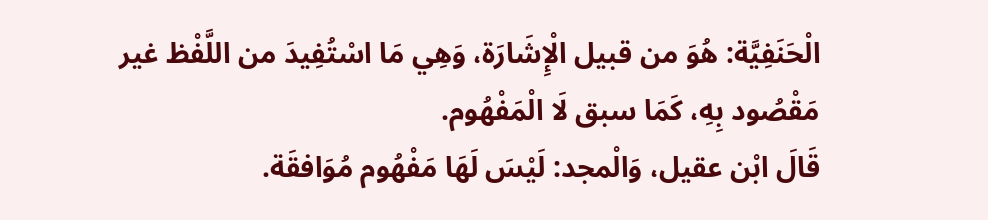الْحَنَفِيَّة: هُوَ من قبيل الْإِشَارَة، وَهِي مَا اسْتُفِيدَ من اللَّفْظ غير مَقْصُود بِهِ، كَمَا سبق لَا الْمَفْهُوم.
قَالَ ابْن عقيل، وَالْمجد: لَيْسَ لَهَا مَفْهُوم مُوَافقَة.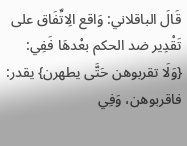قَالَ الباقلاني: وَاقع الِاتِّفَاق على تَقْدِير ضد الحكم بعْدهَا فَفِي: {وَلَا تقربوهن حَتَّى يطهرن} يقدر: فاقربوهن، وَفِي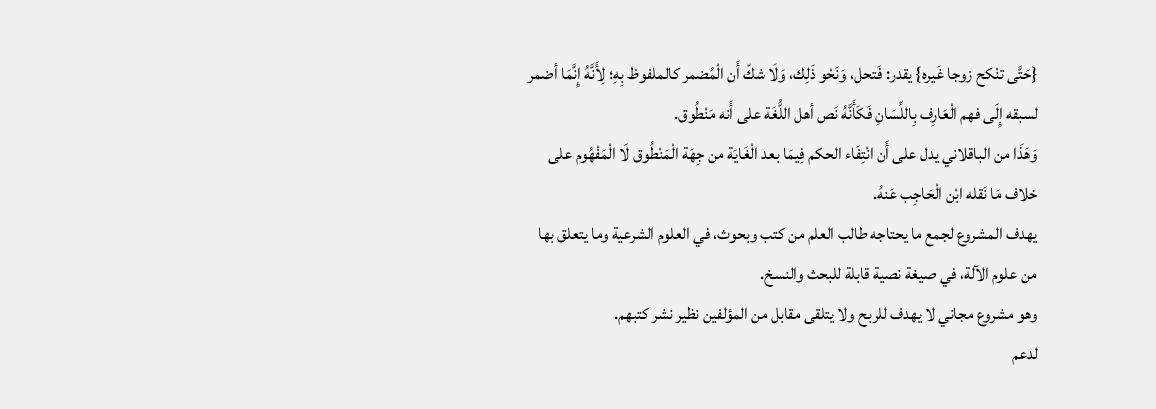{حَتَّى تنْكح زوجا غَيره} يقدر: فَتحل، وَنَحْو ذَلِك، وَلَا شكّ أَن الْمُضمر كالملفوظ بِهِ؛ لِأَنَّهُ إِنَّمَا أضمر لسبقه إِلَى فهم الْعَارِف بِاللِّسَانِ فَكَأَنَّهُ نَص أهل اللُّغَة على أَنه مَنْطُوق.
وَهَذَا من الباقلاني يدل على أَن انْتِفَاء الحكم فِيمَا بعد الْغَايَة من جِهَة الْمَنْطُوق لَا الْمَفْهُوم على خلاف مَا نَقله ابْن الْحَاجِب عَنهُ.
يهدف المشروع لجمع ما يحتاجه طالب العلم من كتب وبحوث، في العلوم الشرعية وما يتعلق بها من علوم الآلة، في صيغة نصية قابلة للبحث والنسخ.
وهو مشروع مجاني لا يهدف للربح ولا يتلقى مقابل من المؤلفين نظير نشر كتبهم.
لدعم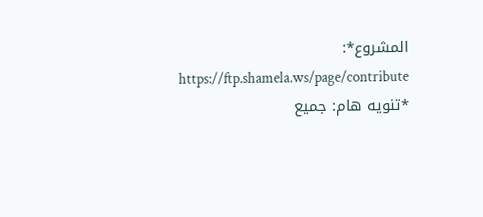المشروع*: https://ftp.shamela.ws/page/contribute
*تنويه هام: جميع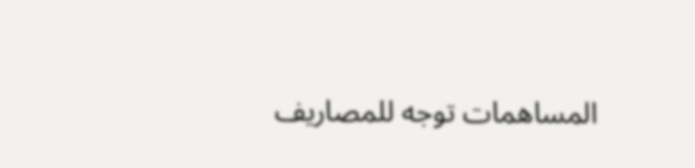المساهمات توجه للمصاريف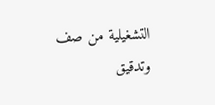التشغيلية من صف وتدقيق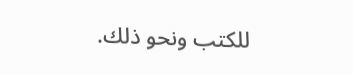للكتب ونحو ذلك.